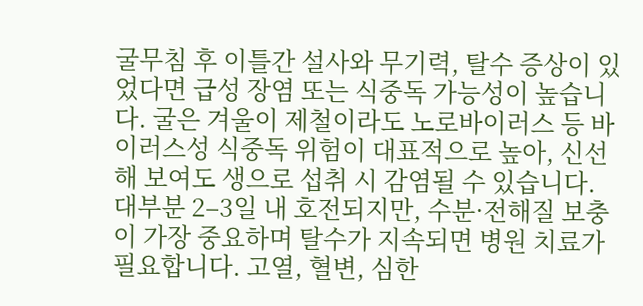굴무침 후 이틀간 설사와 무기력, 탈수 증상이 있었다면 급성 장염 또는 식중독 가능성이 높습니다. 굴은 겨울이 제철이라도 노로바이러스 등 바이러스성 식중독 위험이 대표적으로 높아, 신선해 보여도 생으로 섭취 시 감염될 수 있습니다. 대부분 2–3일 내 호전되지만, 수분·전해질 보충이 가장 중요하며 탈수가 지속되면 병원 치료가 필요합니다. 고열, 혈변, 심한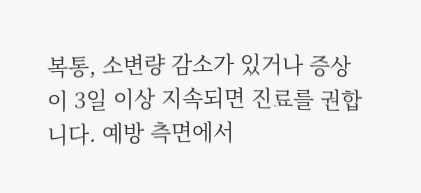복통, 소변량 감소가 있거나 증상이 3일 이상 지속되면 진료를 권합니다. 예방 측면에서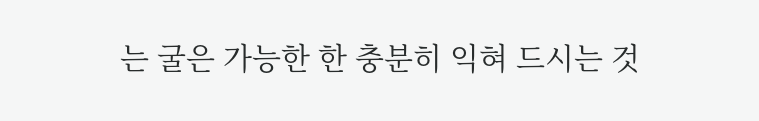는 굴은 가능한 한 충분히 익혀 드시는 것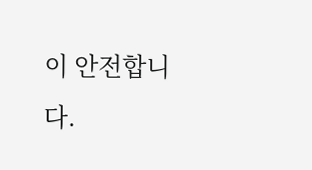이 안전합니다.